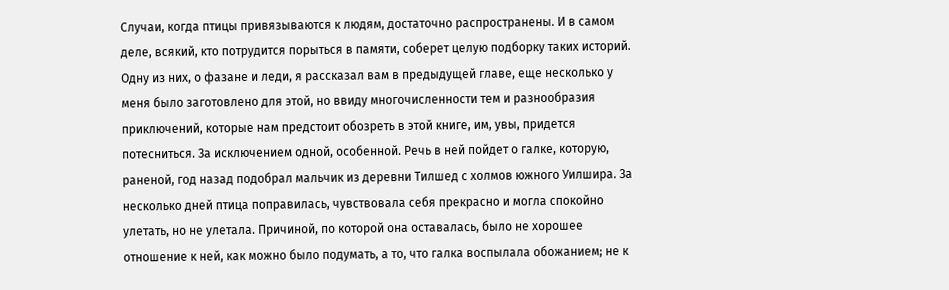Случаи, когда птицы привязываются к людям, достаточно распространены. И в самом деле, всякий, кто потрудится порыться в памяти, соберет целую подборку таких историй. Одну из них, о фазане и леди, я рассказал вам в предыдущей главе, еще несколько у меня было заготовлено для этой, но ввиду многочисленности тем и разнообразия приключений, которые нам предстоит обозреть в этой книге, им, увы, придется потесниться. За исключением одной, особенной. Речь в ней пойдет о галке, которую, раненой, год назад подобрал мальчик из деревни Тилшед с холмов южного Уилшира. За несколько дней птица поправилась, чувствовала себя прекрасно и могла спокойно улетать, но не улетала. Причиной, по которой она оставалась, было не хорошее отношение к ней, как можно было подумать, а то, что галка воспылала обожанием; не к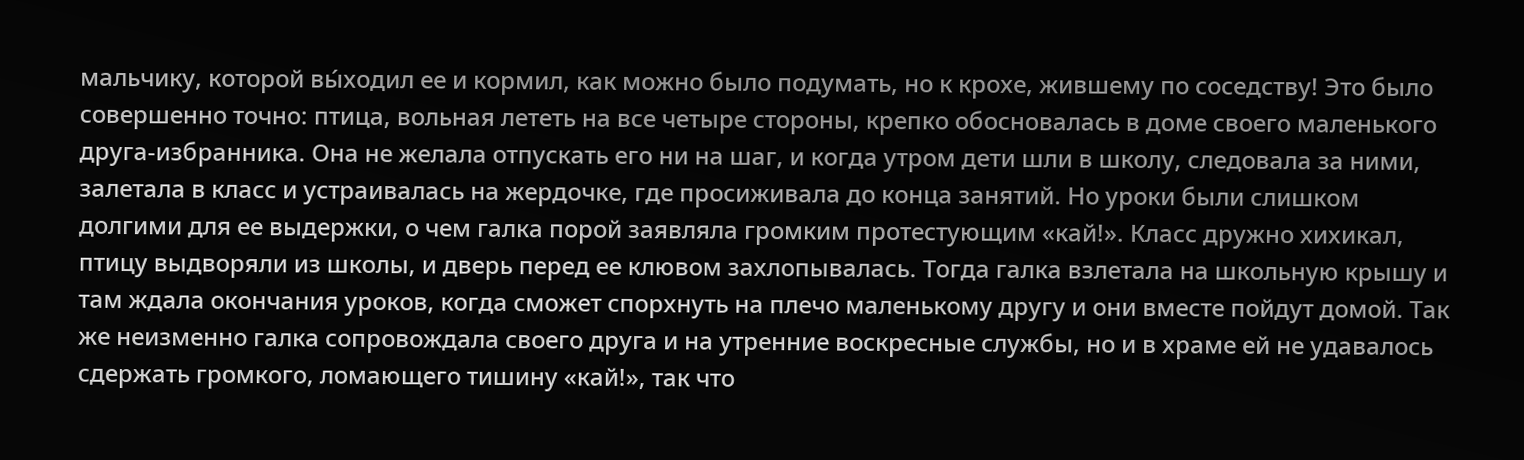мальчику, которой вы́ходил ее и кормил, как можно было подумать, но к крохе, жившему по соседству! Это было совершенно точно: птица, вольная лететь на все четыре стороны, крепко обосновалась в доме своего маленького друга-избранника. Она не желала отпускать его ни на шаг, и когда утром дети шли в школу, следовала за ними, залетала в класс и устраивалась на жердочке, где просиживала до конца занятий. Но уроки были слишком долгими для ее выдержки, о чем галка порой заявляла громким протестующим «кай!». Класс дружно хихикал, птицу выдворяли из школы, и дверь перед ее клювом захлопывалась. Тогда галка взлетала на школьную крышу и там ждала окончания уроков, когда сможет спорхнуть на плечо маленькому другу и они вместе пойдут домой. Так же неизменно галка сопровождала своего друга и на утренние воскресные службы, но и в храме ей не удавалось сдержать громкого, ломающего тишину «кай!», так что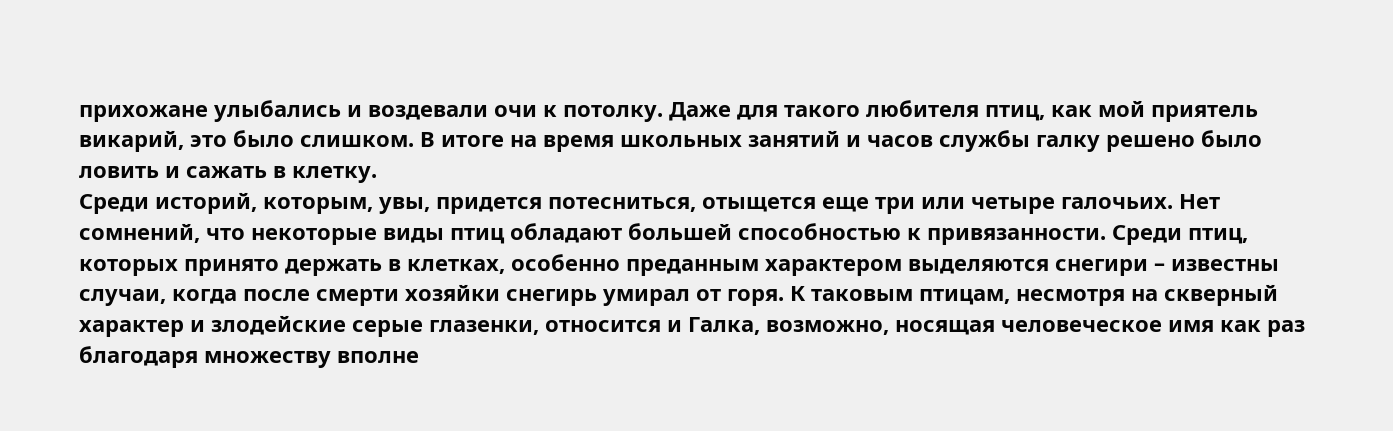прихожане улыбались и воздевали очи к потолку. Даже для такого любителя птиц, как мой приятель викарий, это было слишком. В итоге на время школьных занятий и часов службы галку решено было ловить и сажать в клетку.
Среди историй, которым, увы, придется потесниться, отыщется еще три или четыре галочьих. Нет сомнений, что некоторые виды птиц обладают большей способностью к привязанности. Среди птиц, которых принято держать в клетках, особенно преданным характером выделяются снегири – известны случаи, когда после смерти хозяйки снегирь умирал от горя. К таковым птицам, несмотря на скверный характер и злодейские серые глазенки, относится и Галка, возможно, носящая человеческое имя как раз благодаря множеству вполне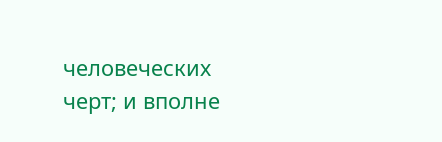человеческих черт; и вполне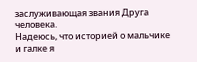заслуживающая звания Друга человека.
Надеюсь, что историей о мальчике и галке я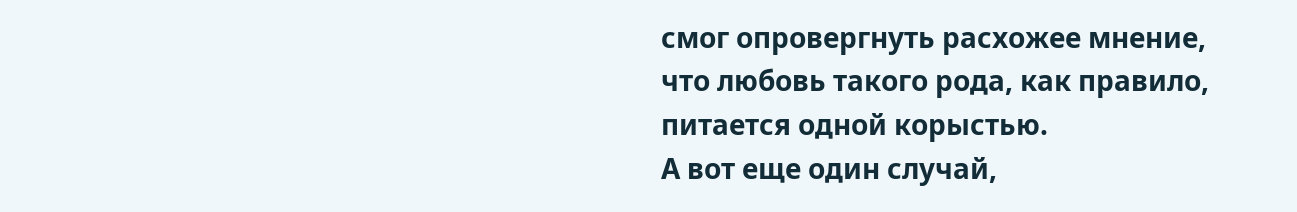смог опровергнуть расхожее мнение, что любовь такого рода, как правило, питается одной корыстью.
А вот еще один случай,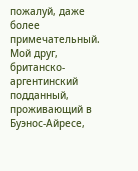пожалуй, даже более примечательный. Мой друг, британско-аргентинский подданный, проживающий в Буэнос-Айресе,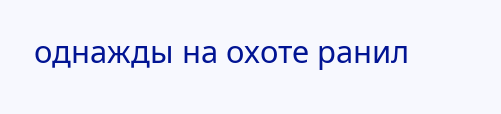однажды на охоте ранил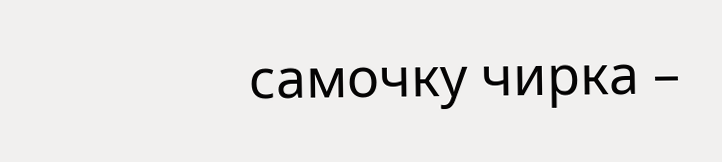самочку чирка –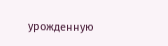урожденную